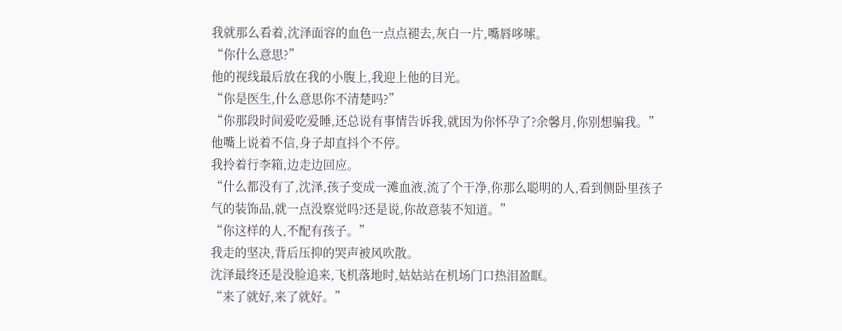我就那么看着,沈泽面容的血色一点点褪去,灰白一片,嘴唇哆嗦。
“你什么意思?”
他的视线最后放在我的小腹上,我迎上他的目光。
“你是医生,什么意思你不清楚吗?”
“你那段时间爱吃爱睡,还总说有事情告诉我,就因为你怀孕了?余馨月,你别想骗我。”
他嘴上说着不信,身子却直抖个不停。
我拎着行李箱,边走边回应。
“什么都没有了,沈泽,孩子变成一滩血液,流了个干净,你那么聪明的人,看到侧卧里孩子气的装饰品,就一点没察觉吗?还是说,你故意装不知道。”
“你这样的人,不配有孩子。”
我走的坚决,背后压抑的哭声被风吹散。
沈泽最终还是没脸追来,飞机落地时,姑姑站在机场门口热泪盈眶。
“来了就好,来了就好。”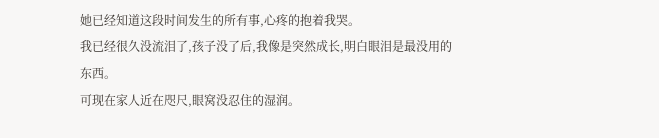她已经知道这段时间发生的所有事,心疼的抱着我哭。
我已经很久没流泪了,孩子没了后,我像是突然成长,明白眼泪是最没用的东西。
可现在家人近在咫尺,眼窝没忍住的湿润。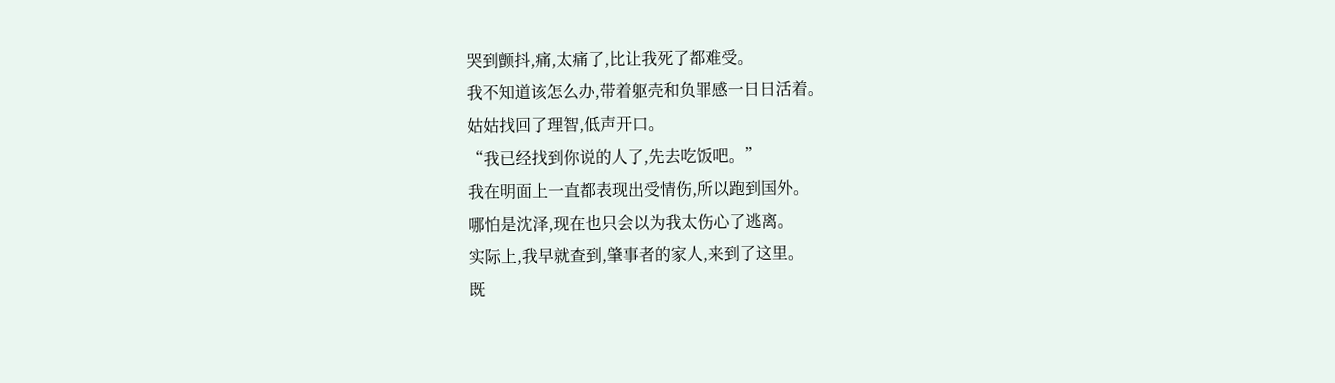哭到颤抖,痛,太痛了,比让我死了都难受。
我不知道该怎么办,带着躯壳和负罪感一日日活着。
姑姑找回了理智,低声开口。
“我已经找到你说的人了,先去吃饭吧。”
我在明面上一直都表现出受情伤,所以跑到国外。
哪怕是沈泽,现在也只会以为我太伤心了逃离。
实际上,我早就查到,肇事者的家人,来到了这里。
既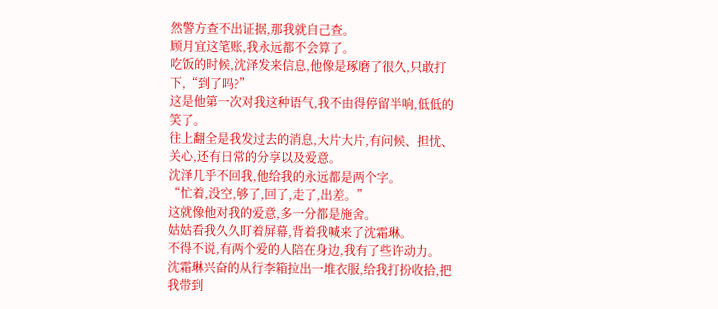然警方查不出证据,那我就自己查。
顾月宜这笔账,我永远都不会算了。
吃饭的时候,沈泽发来信息,他像是琢磨了很久,只敢打下,“到了吗?”
这是他第一次对我这种语气,我不由得停留半响,低低的笑了。
往上翻全是我发过去的消息,大片大片,有问候、担忧、关心,还有日常的分享以及爱意。
沈泽几乎不回我,他给我的永远都是两个字。
“忙着,没空,够了,回了,走了,出差。”
这就像他对我的爱意,多一分都是施舍。
姑姑看我久久盯着屏幕,背着我喊来了沈霜琳。
不得不说,有两个爱的人陪在身边,我有了些许动力。
沈霜琳兴奋的从行李箱拉出一堆衣服,给我打扮收拾,把我带到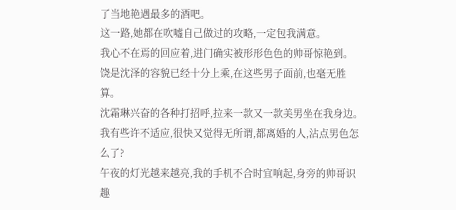了当地艳遇最多的酒吧。
这一路,她都在吹嘘自己做过的攻略,一定包我满意。
我心不在焉的回应着,进门确实被形形色色的帅哥惊艳到。
饶是沈泽的容貌已经十分上乘,在这些男子面前,也毫无胜算。
沈霜琳兴奋的各种打招呼,拉来一款又一款美男坐在我身边。
我有些许不适应,很快又觉得无所谓,都离婚的人,沾点男色怎么了?
午夜的灯光越来越亮,我的手机不合时宜响起,身旁的帅哥识趣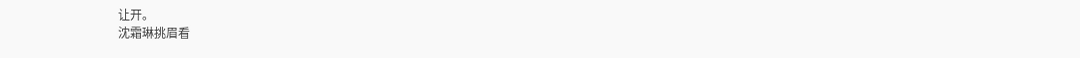让开。
沈霜琳挑眉看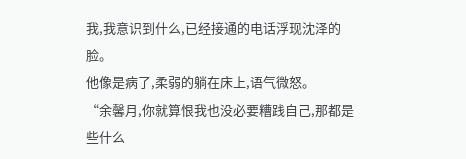我,我意识到什么,已经接通的电话浮现沈泽的脸。
他像是病了,柔弱的躺在床上,语气微怒。
“余馨月,你就算恨我也没必要糟践自己,那都是些什么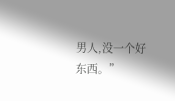男人,没一个好东西。”